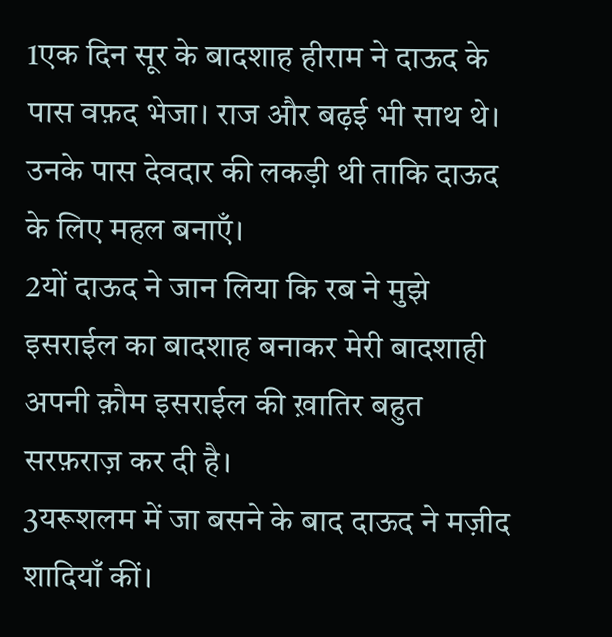1एक दिन सूर के बादशाह हीराम ने दाऊद के पास वफ़द भेजा। राज और बढ़ई भी साथ थे। उनके पास देवदार की लकड़ी थी ताकि दाऊद के लिए महल बनाएँ।
2यों दाऊद ने जान लिया कि रब ने मुझे इसराईल का बादशाह बनाकर मेरी बादशाही अपनी क़ौम इसराईल की ख़ातिर बहुत सरफ़राज़ कर दी है।
3यरूशलम में जा बसने के बाद दाऊद ने मज़ीद शादियाँ कीं।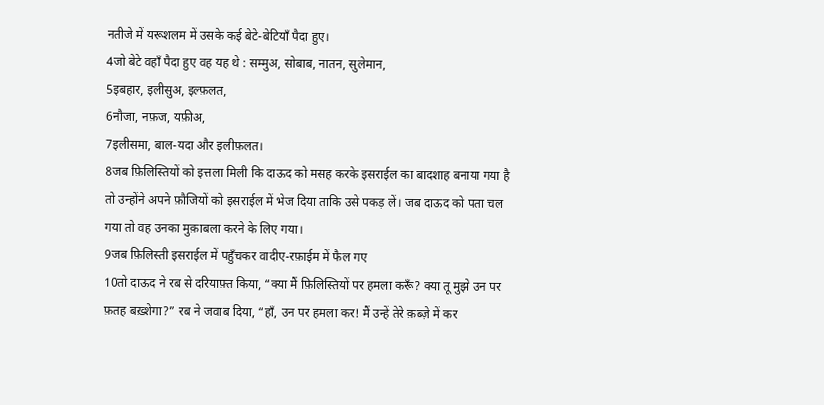नतीजे में यरूशलम में उसके कई बेटे-बेटियाँ पैदा हुए।
4जो बेटे वहाँ पैदा हुए वह यह थे : सम्मुअ, सोबाब, नातन, सुलेमान,
5इबहार, इलीसुअ, इल्फ़लत,
6नौजा, नफ़ज, यफ़ीअ,
7इलीसमा, बाल-यदा और इलीफ़लत।
8जब फ़िलिस्तियों को इत्तला मिली कि दाऊद को मसह करके इसराईल का बादशाह बनाया गया है तो उन्होंने अपने फ़ौजियों को इसराईल में भेज दिया ताकि उसे पकड़ लें। जब दाऊद को पता चल गया तो वह उनका मुक़ाबला करने के लिए गया।
9जब फ़िलिस्ती इसराईल में पहुँचकर वादीए-रफ़ाईम में फैल गए
10तो दाऊद ने रब से दरियाफ़्त किया, “क्या मैं फ़िलिस्तियों पर हमला करूँ? क्या तू मुझे उन पर फ़तह बख़्शेगा?” रब ने जवाब दिया, “हाँ, उन पर हमला कर! मैं उन्हें तेरे क़ब्ज़े में कर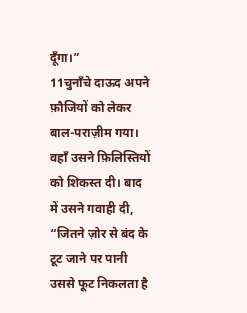दूँगा।”
11चुनाँचे दाऊद अपने फ़ौजियों को लेकर बाल-पराज़ीम गया। वहाँ उसने फ़िलिस्तियों को शिकस्त दी। बाद में उसने गवाही दी, “जितने ज़ोर से बंद के टूट जाने पर पानी उससे फूट निकलता है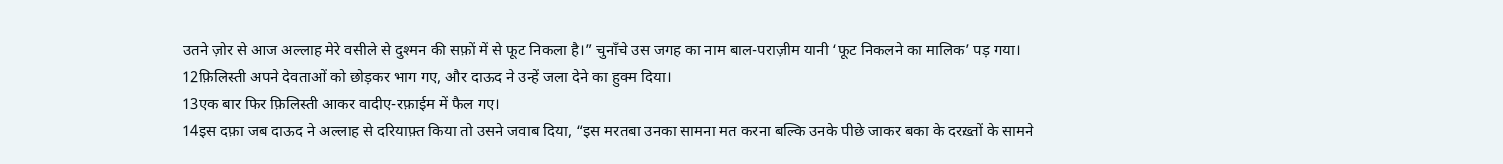उतने ज़ोर से आज अल्लाह मेरे वसीले से दुश्मन की सफ़ों में से फूट निकला है।” चुनाँचे उस जगह का नाम बाल-पराज़ीम यानी ‘फूट निकलने का मालिक’ पड़ गया।
12फ़िलिस्ती अपने देवताओं को छोड़कर भाग गए, और दाऊद ने उन्हें जला देने का हुक्म दिया।
13एक बार फिर फ़िलिस्ती आकर वादीए-रफ़ाईम में फैल गए।
14इस दफ़ा जब दाऊद ने अल्लाह से दरियाफ़्त किया तो उसने जवाब दिया, “इस मरतबा उनका सामना मत करना बल्कि उनके पीछे जाकर बका के दरख़्तों के सामने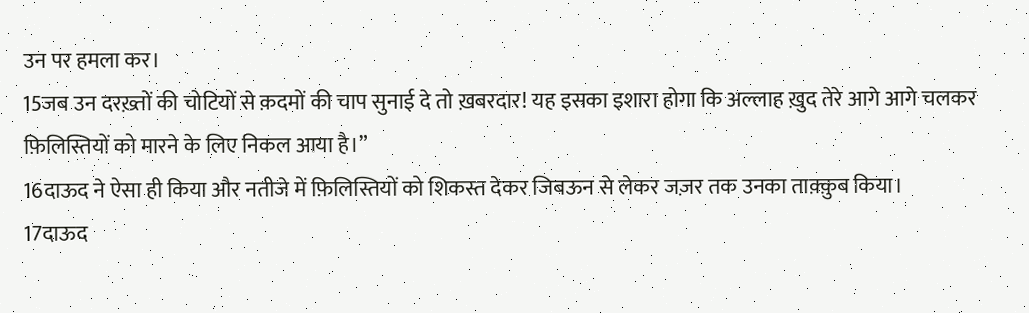उन पर हमला कर।
15जब उन दरख़्तों की चोटियों से क़दमों की चाप सुनाई दे तो ख़बरदार! यह इसका इशारा होगा कि अल्लाह ख़ुद तेरे आगे आगे चलकर फ़िलिस्तियों को मारने के लिए निकल आया है।”
16दाऊद ने ऐसा ही किया और नतीजे में फ़िलिस्तियों को शिकस्त देकर जिबऊन से लेकर जज़र तक उनका ताक़्क़ुब किया।
17दाऊद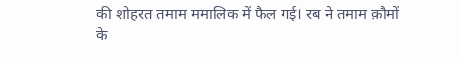की शोहरत तमाम ममालिक में फैल गई। रब ने तमाम क़ौमों के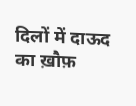दिलों में दाऊद का ख़ौफ़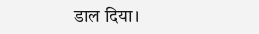डाल दिया।